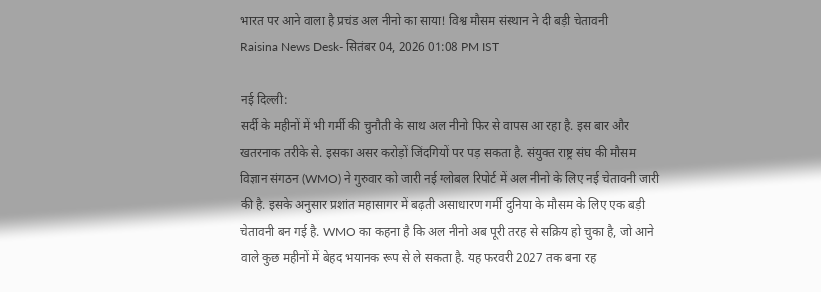भारत पर आने वाला है प्रचंड अल नीनो का साया! विश्व मौसम संस्थान ने दी बड़ी चेतावनी
Raisina News Desk- सितंबर 04, 2026 01:08 PM IST

नई दिल्ली:
सर्दी के महीनों में भी गर्मी की चुनौती के साथ अल नीनो फिर से वापस आ रहा है. इस बार और खतरनाक तरीके से. इसका असर करोड़ों जिंदगियों पर पड़ सकता है. संयुक्त राष्ट्र संघ की मौसम विज्ञान संगठन (WMO) ने गुरुवार को जारी नई ग्लोबल रिपोर्ट में अल नीनो के लिए नई चेतावनी जारी की है. इसके अनुसार प्रशांत महासागर में बढ़ती असाधारण गर्मी दुनिया के मौसम के लिए एक बड़ी चेतावनी बन गई है. WMO का कहना है कि अल नीनो अब पूरी तरह से सक्रिय हो चुका है, जो आने वाले कुछ महीनों में बेहद भयानक रूप से ले सकता है. यह फरवरी 2027 तक बना रह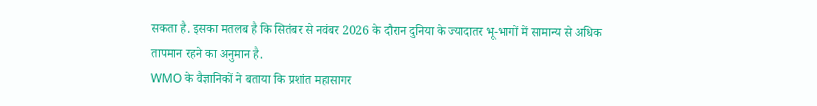सकता है. इसका मतलब है कि सितंबर से नवंबर 2026 के दौरान दुनिया के ज्यादातर भू-भागों में सामान्य से अधिक तापमान रहने का अनुमान है.
WMO के वैज्ञानिकों ने बताया कि प्रशांत महासागर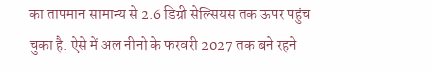का तापमान सामान्य से 2.6 डिग्री सेल्सियस तक ऊपर पहुंच चुका है. ऐसे में अल नीनो के फरवरी 2027 तक बने रहने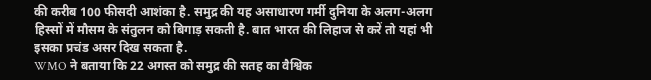की करीब 100 फीसदी आशंका है. समुद्र की यह असाधारण गर्मी दुनिया के अलग-अलग हिस्सों में मौसम के संतुलन को बिगाड़ सकती है. बात भारत की लिहाज से करें तो यहां भी इसका प्रचंड असर दिख सकता है.
WMO ने बताया कि 22 अगस्त को समुद्र की सतह का वैश्विक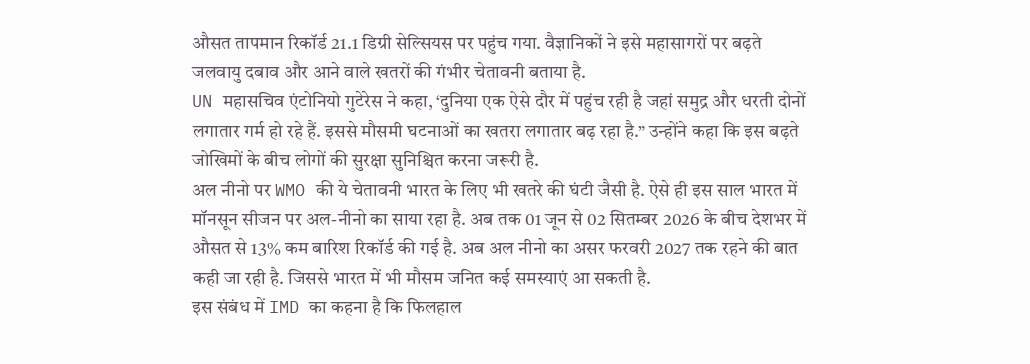औसत तापमान रिकॉर्ड 21.1 डिग्री सेल्सियस पर पहुंच गया. वैज्ञानिकों ने इसे महासागरों पर बढ़ते जलवायु दबाव और आने वाले खतरों की गंभीर चेतावनी बताया है.
UN महासचिव एंटोनियो गुटेरेस ने कहा, ‘दुनिया एक ऐसे दौर में पहुंच रही है जहां समुद्र और धरती दोनों लगातार गर्म हो रहे हैं. इससे मौसमी घटनाओं का खतरा लगातार बढ़ रहा है.” उन्होंने कहा कि इस बढ़ते जोखिमों के बीच लोगों की सुरक्षा सुनिश्चित करना जरूरी है.
अल नीनो पर WMO की ये चेतावनी भारत के लिए भी खतरे की घंटी जैसी है. ऐसे ही इस साल भारत में मॉनसून सीजन पर अल-नीनो का साया रहा है. अब तक 01 जून से 02 सितम्बर 2026 के बीच देशभर में औसत से 13% कम बारिश रिकॉर्ड की गई है. अब अल नीनो का असर फरवरी 2027 तक रहने की बात कही जा रही है. जिससे भारत में भी मौसम जनित कई समस्याएं आ सकती है.
इस संबंध में IMD का कहना है कि फिलहाल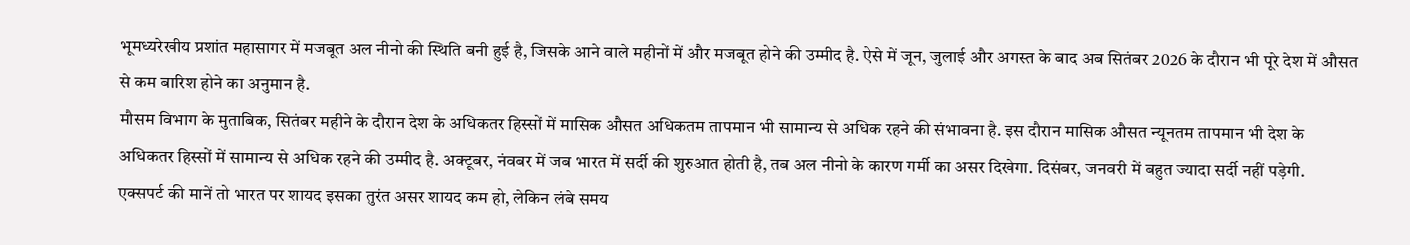भूमध्यरेखीय प्रशांत महासागर में मजबूत अल नीनो की स्थिति बनी हुई है, जिसके आने वाले महीनों में और मजबूत होने की उम्मीद है. ऐसे में जून, जुलाई और अगस्त के बाद अब सितंबर 2026 के दौरान भी पूरे देश में औसत से कम बारिश होने का अनुमान है.
मौसम विभाग के मुताबिक, सितंबर महीने के दौरान देश के अधिकतर हिस्सों में मासिक औसत अधिकतम तापमान भी सामान्य से अधिक रहने की संभावना है. इस दौरान मासिक औसत न्यूनतम तापमान भी देश के अधिकतर हिस्सों में सामान्य से अधिक रहने की उम्मीद है. अक्टूबर, नंवबर में जब भारत में सर्दी की शुरुआत होती है, तब अल नीनो के कारण गर्मी का असर दिखेगा. दिसंबर, जनवरी में बहुत ज्यादा सर्दी नहीं पड़ेगी.
एक्सपर्ट की मानें तो भारत पर शायद इसका तुरंत असर शायद कम हो, लेकिन लंबे समय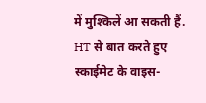में मुश्किलें आ सकती हैं. HT से बात करते हुए स्काईमेट के वाइस-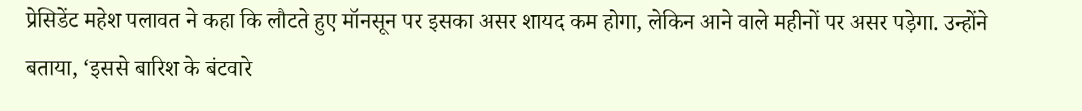प्रेसिडेंट महेश पलावत ने कहा कि लौटते हुए मॉनसून पर इसका असर शायद कम होगा, लेकिन आने वाले महीनों पर असर पड़ेगा. उन्होंने बताया, ‘इससे बारिश के बंटवारे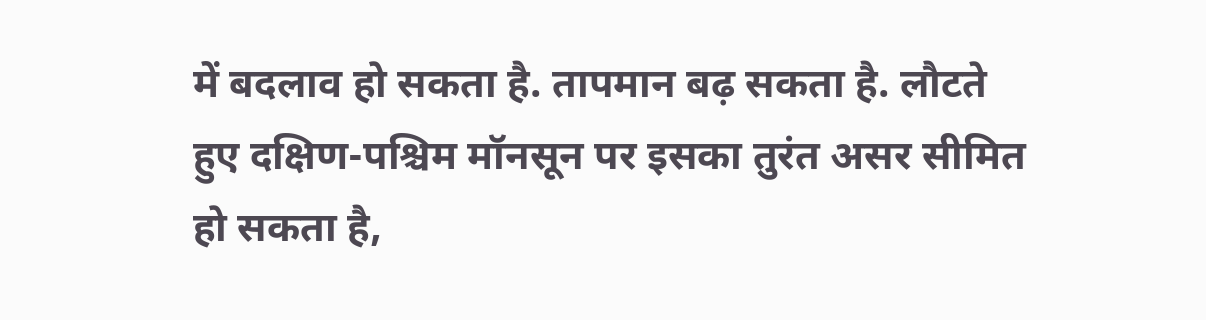में बदलाव हो सकता है. तापमान बढ़ सकता है. लौटते हुए दक्षिण-पश्चिम मॉनसून पर इसका तुरंत असर सीमित हो सकता है,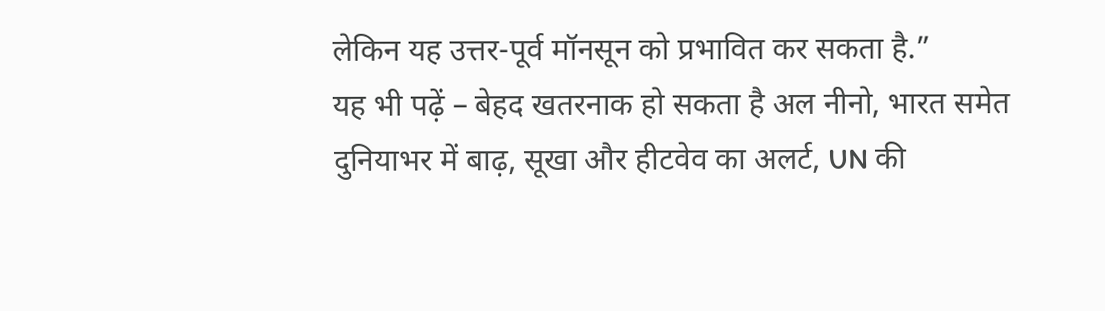लेकिन यह उत्तर-पूर्व मॉनसून को प्रभावित कर सकता है.”
यह भी पढ़ें – बेहद खतरनाक हो सकता है अल नीनो, भारत समेत दुनियाभर में बाढ़, सूखा और हीटवेव का अलर्ट, UN की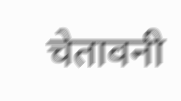चेतावनी